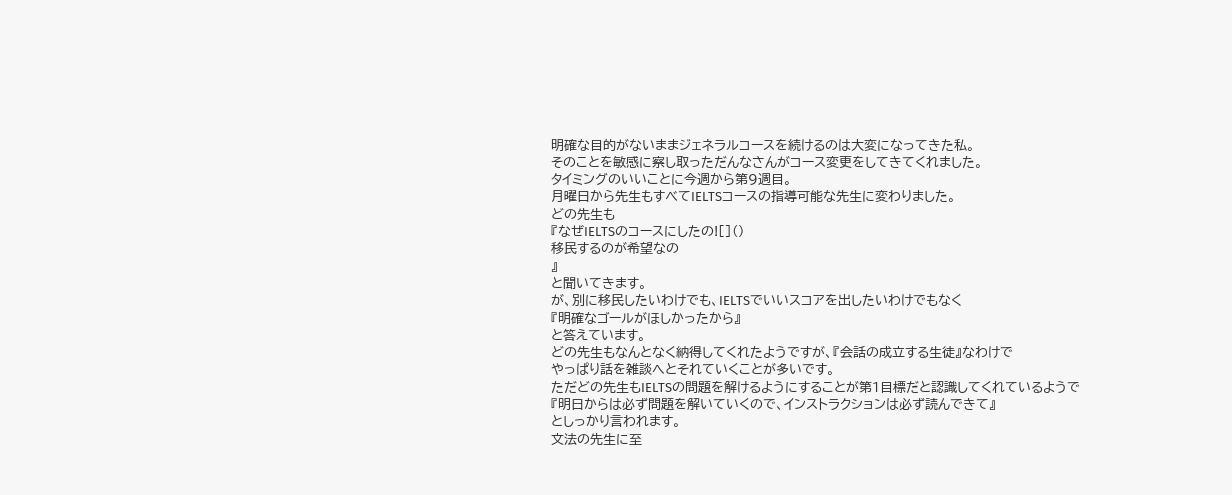明確な目的がないままジェネラルコースを続けるのは大変になってきた私。
そのことを敏感に察し取っただんなさんがコース変更をしてきてくれました。
タイミングのいいことに今週から第9週目。
月曜日から先生もすべてIELTSコースの指導可能な先生に変わりました。
どの先生も
『なぜIELTSのコースにしたの![]()
移民するのが希望なの
』
と聞いてきます。
が、別に移民したいわけでも、IELTSでいいスコアを出したいわけでもなく
『明確なゴールがほしかったから』
と答えています。
どの先生もなんとなく納得してくれたようですが、『会話の成立する生徒』なわけで
やっぱり話を雑談へとそれていくことが多いです。
ただどの先生もIELTSの問題を解けるようにすることが第1目標だと認識してくれているようで
『明日からは必ず問題を解いていくので、インストラクションは必ず読んできて』
としっかり言われます。
文法の先生に至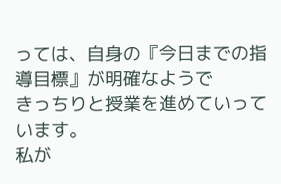っては、自身の『今日までの指導目標』が明確なようで
きっちりと授業を進めていっています。
私が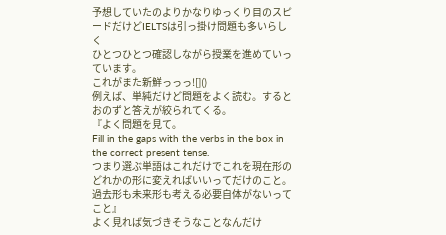予想していたのよりかなりゆっくり目のスピードだけどIELTSは引っ掛け問題も多いらしく
ひとつひとつ確認しながら授業を進めていっています。
これがまた新鮮っっっ![]()
例えば、単純だけど問題をよく読む。するとおのずと答えが絞られてくる。
『よく問題を見て。
Fill in the gaps with the verbs in the box in the correct present tense.
つまり選ぶ単語はこれだけでこれを現在形のどれかの形に変えればいいってだけのこと。
過去形も未来形も考える必要自体がないってこと』
よく見れば気づきそうなことなんだけ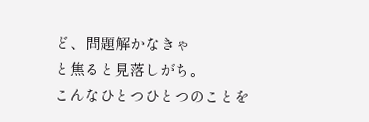ど、問題解かなきゃ
と焦ると見落しがち。
こんなひとつひとつのことを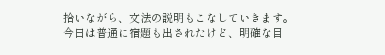拾いながら、文法の説明もこなしていきます。
今日は普通に宿題も出されたけど、明確な目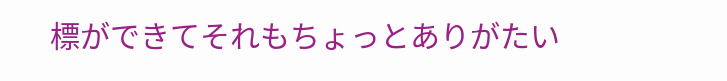標ができてそれもちょっとありがたい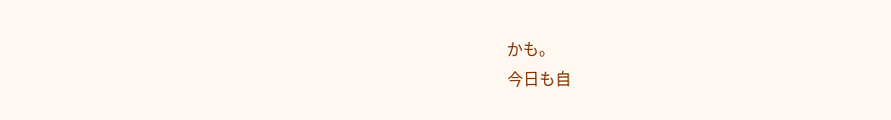かも。
今日も自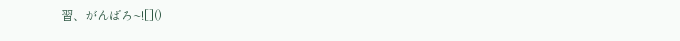習、がんばろ~![]()